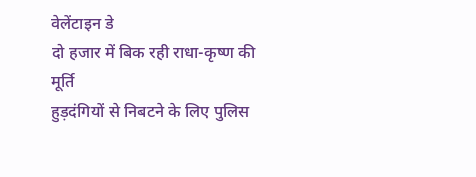वेलेंटाइन डे
दो हजार में बिक रही राधा-कृष्ण की मूर्ति
हुड़दंगियों से निबटने के लिए पुलिस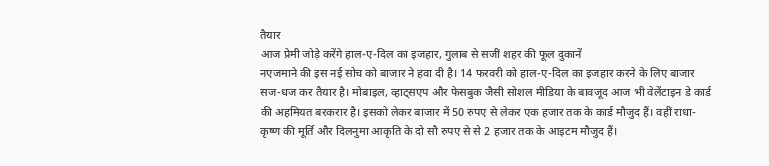तैयार
आज प्रेमी जोड़े करेंगे हाल-ए-दिल का इजहार, गुलाब से सजीं शहर की फूल दुकानें
नएजमाने की इस नई सोच को बाजार ने हवा दी है। 14 फरवरी को हाल-ए-दिल का इजहार करने के लिए बाजार सज-धज कर तैयार है। मोबाइल, व्हाट्सएप और फेसबुक जैसी सोशल मीडिया के बावजूद आज भी वेलेंटाइन डे कार्ड की अहमियत बरकरार है। इसको लेकर बाजार में 50 रुपए से लेकर एक हजार तक के कार्ड मौजुद हैं। वहीं राधा-कृष्ण की मूर्ति और दिलनुमा आकृति के दो सौ रुपए से से 2 हजार तक के आइटम मौजुद हैं।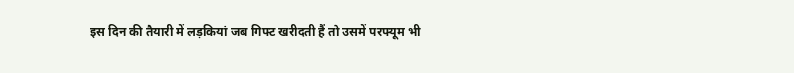इस दिन की तैयारी में लड़कियां जब गिफ्ट खरीदती हैं तो उसमें परफ्यूम भी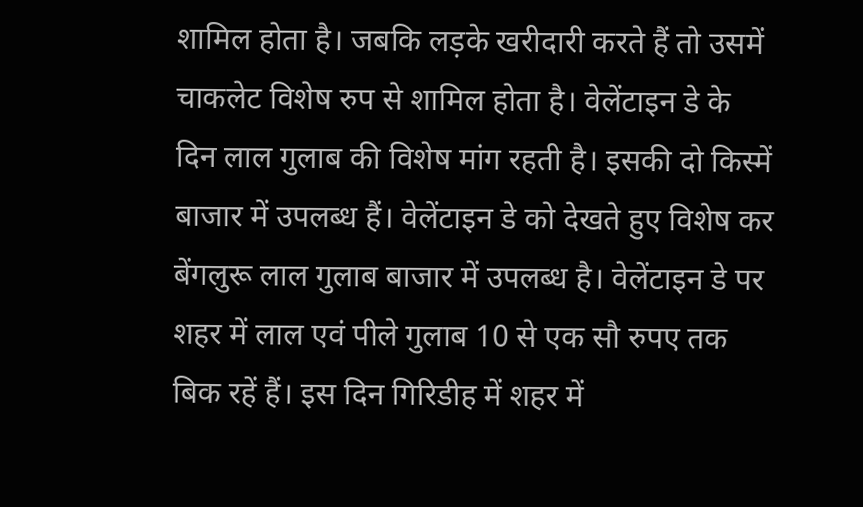शामिल होता है। जबकि लड़के खरीदारी करते हैं तो उसमें चाकलेट विशेष रुप से शामिल होता है। वेलेंटाइन डे के दिन लाल गुलाब की विशेष मांग रहती है। इसकी दो किस्में बाजार में उपलब्ध हैं। वेलेंटाइन डे को देखते हुए विशेष कर बेंगलुरू लाल गुलाब बाजार में उपलब्ध है। वेलेंटाइन डे पर शहर में लाल एवं पीले गुलाब 10 से एक सौ रुपए तक बिक रहें हैं। इस दिन गिरिडीह में शहर में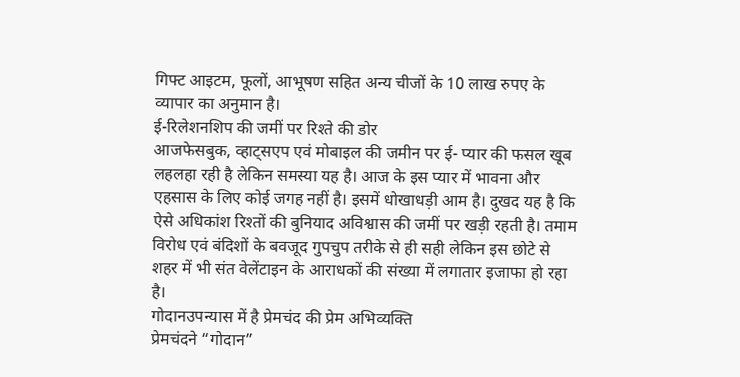गिफ्ट आइटम, फूलों, आभूषण सहित अन्य चीजों के 10 लाख रुपए के व्यापार का अनुमान है।
ई-रिलेशनशिप की जमीं पर रिश्ते की डोर
आजफेसबुक, व्हाट्सएप एवं मोबाइल की जमीन पर ई- प्यार की फसल खूब लहलहा रही है लेकिन समस्या यह है। आज के इस प्यार में भावना और एहसास के लिए कोई जगह नहीं है। इसमें धोखाधड़ी आम है। दुखद यह है कि ऐसे अधिकांश रिश्तों की बुनियाद अविश्वास की जमीं पर खड़ी रहती है। तमाम विरोध एवं बंदिशों के बवजूद गुपचुप तरीके से ही सही लेकिन इस छोटे से शहर में भी संत वेलेंटाइन के आराधकों की संख्या में लगातार इजाफा हो रहा है।
गोदानउपन्यास में है प्रेमचंद की प्रेम अभिव्यक्ति
प्रेमचंदने “गोदान”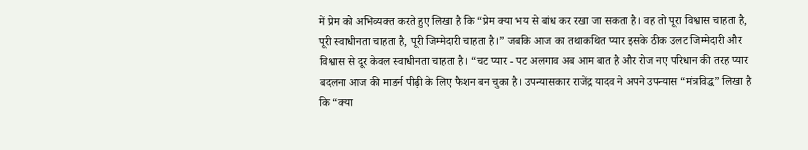में प्रेम को अभिव्यक्त करते हुए लिखा है कि “प्रेम क्या भय से बांध कर रखा जा सकता है। वह तो पूरा विश्वास चाहता है, पूरी स्वाधीनता चाहता है, पूरी जिम्मेदारी चाहता है।” जबकि आज का तथाकथित प्यार इसके ठीक उलट जिम्मेदारी और विश्वास से दूर केवल स्वाधीनता चाहता है। “चट प्यार - पट अलगाव अब आम बात है और रोज नए परिधान की तरह प्यार बदलना आज की माडर्न पीढ़ी के लिए फैशन बन चुका है। उपन्यासकार राजेंद्र यादव ने अपने उपन्यास “मंत्रविद्ध” लिखा है कि “क्या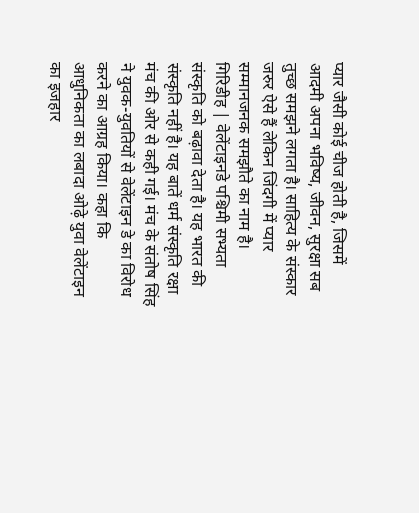प्यार जैसी कोई चीज होती है, जिसमें आदमी अपना भविष्य, जीवन, सुरक्षा सब तुच्छ समझने लगता है। साहित्य के संस्कार जरुर ऐसे हैं लेकिन जिंदगी में प्यार सम्मानजनक समझौते का नाम है।
गिरिडीह | वेलेंटाइनडे पश्चिमी सभ्यता संस्कृति को बढ़ावा देता है। यह भारत की संस्कृति नहीं है। यह बातें धर्म संस्कृति रक्षा मंच की ओर से कही गई। मंच के संतोष सिंह ने युवक-युवतियों से वेलेंटाइन डे का विरोध करने का आग्रह किया। कहा कि आधुनिकता का लबादा ओढ़े युवा वेलेंटाइन का इजहार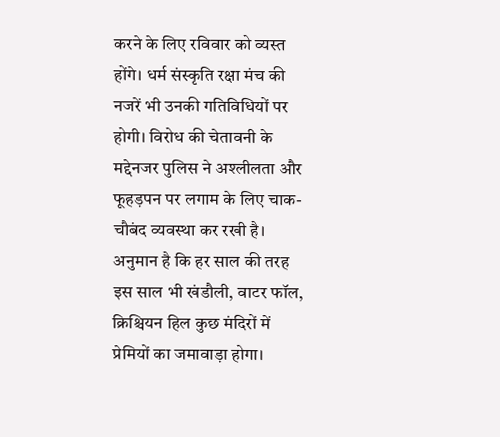करने के लिए रविवार को व्यस्त होंगे। धर्म संस्कृति रक्षा मंच की नजरें भी उनकी गतिविधियों पर होगी। विरोध की चेतावनी के मद्देनजर पुलिस ने अश्लीलता और फूहड़पन पर लगाम के लिए चाक-चौबंद व्यवस्था कर रखी है। अनुमान है कि हर साल की तरह इस साल भी खंडौली, वाटर फॉल, क्रिश्चियन हिल कुछ मंदिरों में प्रेमियों का जमावाड़ा होगा।